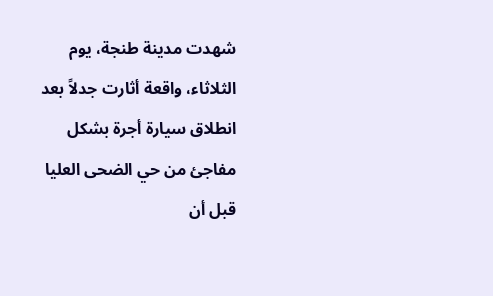شهدت مدينة طنجة، يوم الثلاثاء، واقعة أثارت جدلاً بعد انطلاق سيارة أجرة بشكل مفاجئ من حي الضحى العليا قبل أن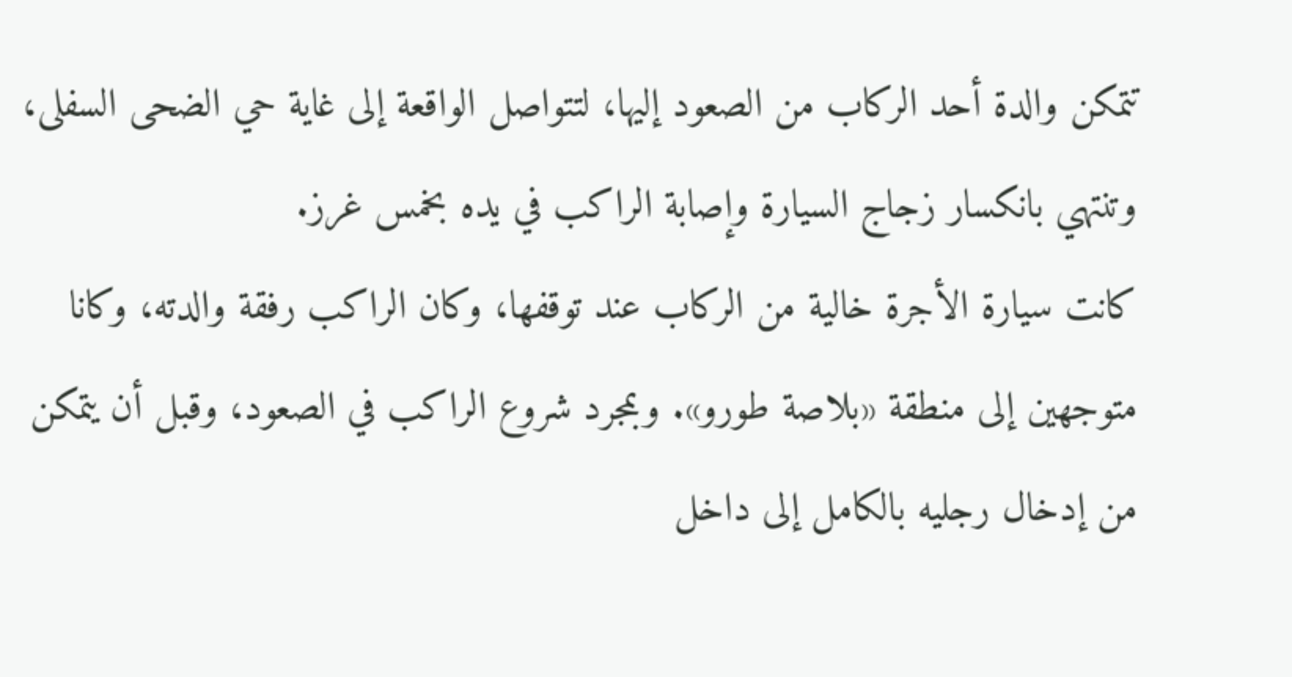تتمكن والدة أحد الركاب من الصعود إليها، لتتواصل الواقعة إلى غاية حي الضحى السفلى، وتنتهي بانكسار زجاج السيارة وإصابة الراكب في يده بخمس غرز.
كانت سيارة الأجرة خالية من الركاب عند توقفها، وكان الراكب رفقة والدته، وكانا متوجهين إلى منطقة «بلاصة طورو». وبمجرد شروع الراكب في الصعود، وقبل أن يتمكن من إدخال رجليه بالكامل إلى داخل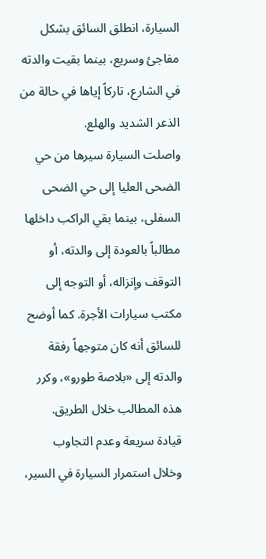السيارة، انطلق السائق بشكل مفاجئ وسريع، بينما بقيت والدته في الشارع، تاركاً إياها في حالة من الذعر الشديد والهلع.
واصلت السيارة سيرها من حي الضحى العليا إلى حي الضحى السفلى، بينما بقي الراكب داخلها مطالباً بالعودة إلى والدته، أو التوقف وإنزاله، أو التوجه إلى مكتب سيارات الأجرة. كما أوضح للسائق أنه كان متوجهاً رفقة والدته إلى «بلاصة طورو»، وكرر هذه المطالب خلال الطريق.
قيادة سريعة وعدم التجاوب
وخلال استمرار السيارة في السير،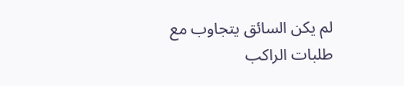لم يكن السائق يتجاوب مع طلبات الراكب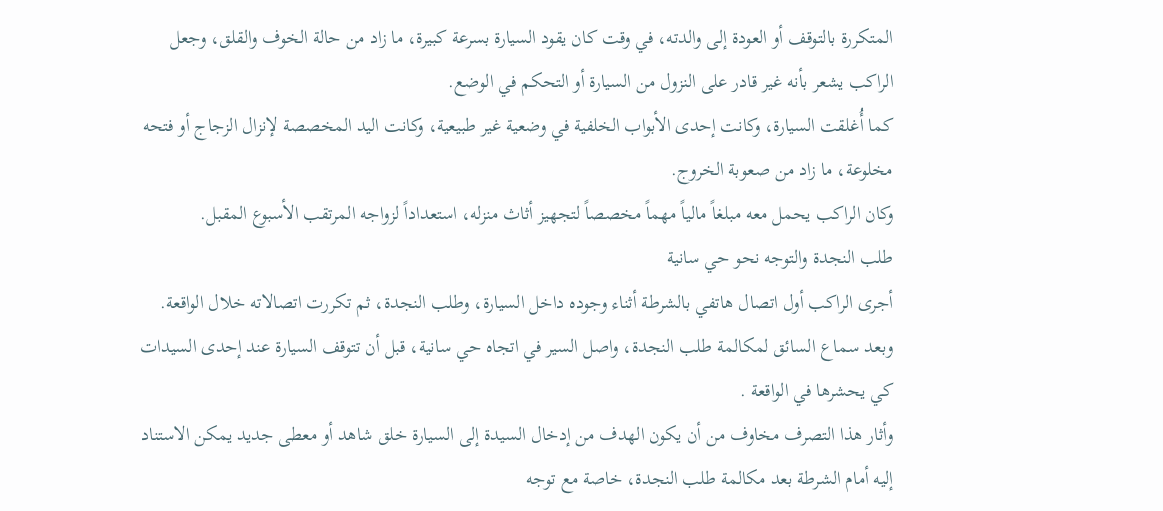المتكررة بالتوقف أو العودة إلى والدته، في وقت كان يقود السيارة بسرعة كبيرة، ما زاد من حالة الخوف والقلق، وجعل الراكب يشعر بأنه غير قادر على النزول من السيارة أو التحكم في الوضع.
كما أُغلقت السيارة، وكانت إحدى الأبواب الخلفية في وضعية غير طبيعية، وكانت اليد المخصصة لإنزال الزجاج أو فتحه مخلوعة، ما زاد من صعوبة الخروج.
وكان الراكب يحمل معه مبلغاً مالياً مهماً مخصصاً لتجهيز أثاث منزله، استعداداً لزواجه المرتقب الأسبوع المقبل.
طلب النجدة والتوجه نحو حي سانية
أجرى الراكب أول اتصال هاتفي بالشرطة أثناء وجوده داخل السيارة، وطلب النجدة، ثم تكررت اتصالاته خلال الواقعة.
وبعد سماع السائق لمكالمة طلب النجدة، واصل السير في اتجاه حي سانية، قبل أن تتوقف السيارة عند إحدى السيدات كي يحشرها في الواقعة .
وأثار هذا التصرف مخاوف من أن يكون الهدف من إدخال السيدة إلى السيارة خلق شاهد أو معطى جديد يمكن الاستناد إليه أمام الشرطة بعد مكالمة طلب النجدة، خاصة مع توجه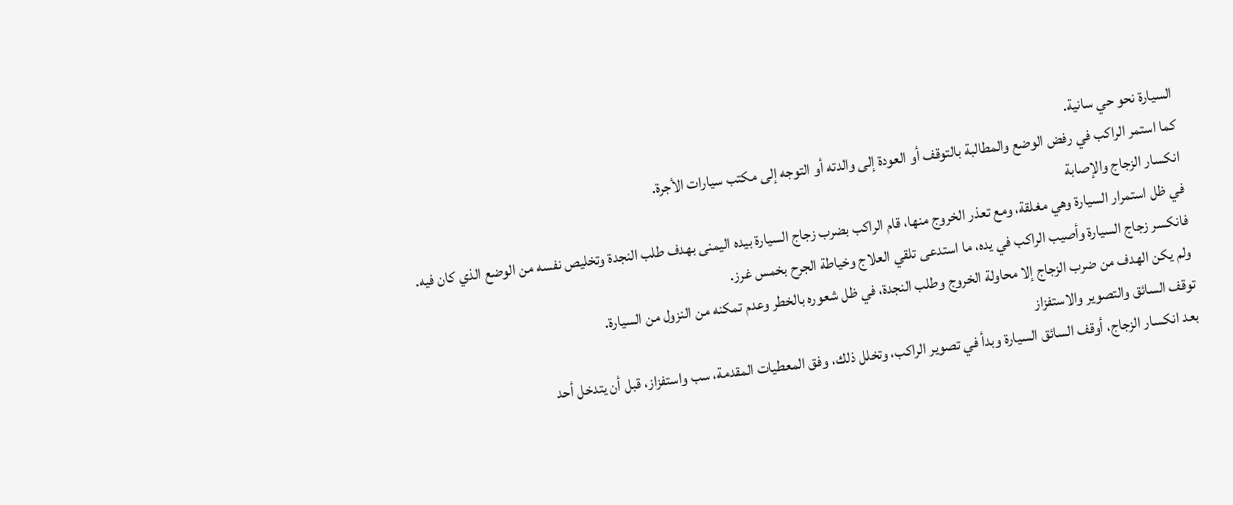السيارة نحو حي سانية.
كما استمر الراكب في رفض الوضع والمطالبة بالتوقف أو العودة إلى والدته أو التوجه إلى مكتب سيارات الأجرة.
انكسار الزجاج والإصابة
في ظل استمرار السيارة وهي مغلقة، ومع تعذر الخروج منها، قام الراكب بضرب زجاج السيارة بيده اليمنى بهدف طلب النجدة وتخليص نفسه من الوضع الذي كان فيه.
فانكسر زجاج السيارة وأصيب الراكب في يده، ما استدعى تلقي العلاج وخياطة الجرح بخمس غرز.
ولم يكن الهدف من ضرب الزجاج إلا محاولة الخروج وطلب النجدة، في ظل شعوره بالخطر وعدم تمكنه من النزول من السيارة.
توقف السائق والتصوير والاستفزاز
بعد انكسار الزجاج، أوقف السائق السيارة وبدأ في تصوير الراكب، وتخلل ذلك، وفق المعطيات المقدمة، سب واستفزاز، قبل أن يتدخل أحد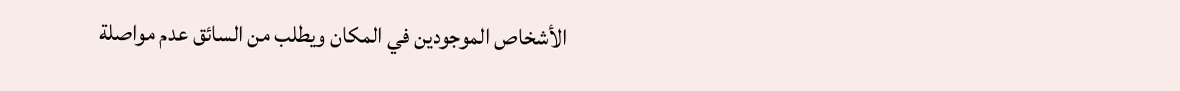الأشخاص الموجودين في المكان ويطلب من السائق عدم مواصلة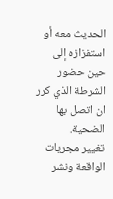الحديث معه أو استفزازه إلى حين حضور الشرطة الذي كرر ان اتصل بها الضحية.
تغيير مجريات الواقعة ونشر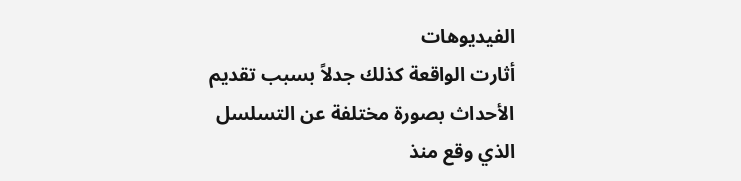الفيديوهات
أثارت الواقعة كذلك جدلاً بسبب تقديم الأحداث بصورة مختلفة عن التسلسل الذي وقع منذ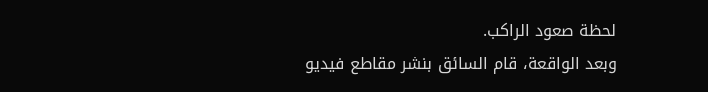لحظة صعود الراكب.
وبعد الواقعة، قام السائق بنشر مقاطع فيديو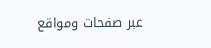عبر صفحات ومواقع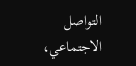التواصل الاجتماعي،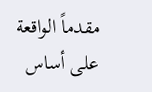مقدماً الواقعة على أساس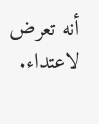أنه تعرض لاعتداء.